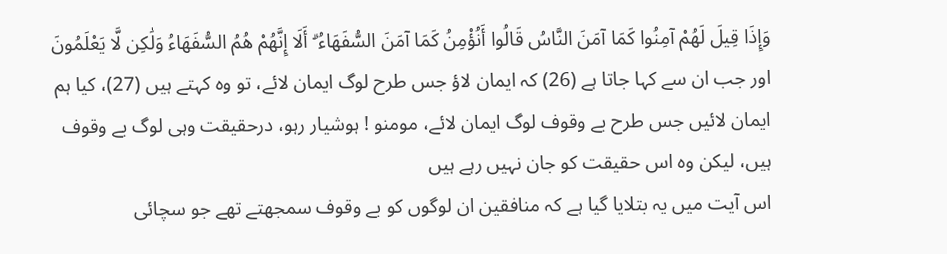وَإِذَا قِيلَ لَهُمْ آمِنُوا كَمَا آمَنَ النَّاسُ قَالُوا أَنُؤْمِنُ كَمَا آمَنَ السُّفَهَاءُ ۗ أَلَا إِنَّهُمْ هُمُ السُّفَهَاءُ وَلَٰكِن لَّا يَعْلَمُونَ
اور جب ان سے کہا جاتا ہے (26) کہ ایمان لاؤ جس طرح لوگ ایمان لائے، تو وہ کہتے ہیں (27)، کیا ہم ایمان لائیں جس طرح بے وقوف لوگ ایمان لائے، مومنو ! ہوشیار رہو، درحقیقت وہی لوگ بے وقوف ہیں، لیکن وہ اس حقیقت کو جان نہیں رہے ہیں
اس آیت میں یہ بتلایا گیا ہے كہ منافقین ان لوگوں کو بے وقوف سمجھتے تھے جو سچائی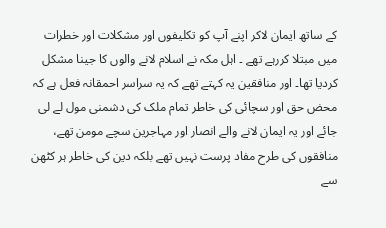کے ساتھ ایمان لاکر اپنے آپ کو تکلیفوں اور مشکلات اور خطرات میں مبتلا کررہے تھے ۔ اہل مکہ نے اسلام لانے والوں کا جینا مشکل کردیا تھا۔ اور منافقین یہ کہتے تھے کہ یہ سراسر احمقانہ فعل ہے کہ محض حق اور سچائی کی خاطر تمام ملک کی دشمنی مول لے لی جائے اور یہ ایمان لانے والے انصار اور مہاجرین سچے مومن تھے، منافقوں کی طرح مفاد پرست نہیں تھے بلکہ دین کی خاطر ہر کٹھن سے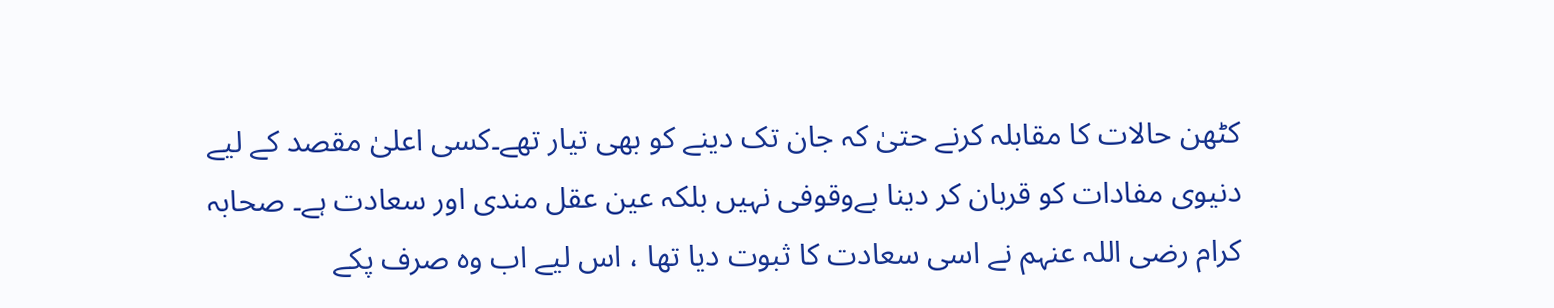کٹھن حالات کا مقابلہ کرنے حتیٰ کہ جان تک دینے کو بھی تیار تھے۔كسی اعلیٰ مقصد كے لیے دنیوی مفادات كو قربان كر دینا بےوقوفی نہیں بلكہ عین عقل مندی اور سعادت ہے۔ صحابہ كرام رضی اللہ عنہم نے اسی سعادت كا ثبوت دیا تھا ، اس لیے اب وہ صرف پكے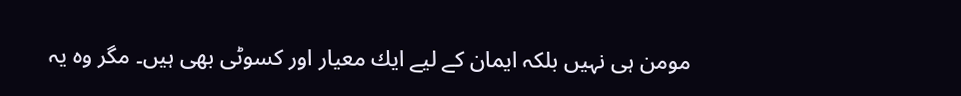مومن ہی نہیں بلكہ ایمان كے لیے ایك معیار اور كسوٹی بھی ہیں۔ مگر وہ یہ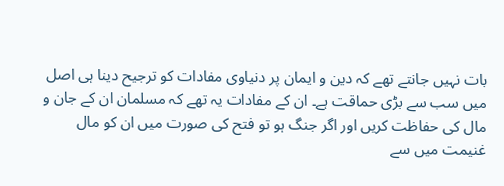بات نہیں جانتے تھے کہ دین و ایمان پر دنیاوی مفادات کو ترجیح دینا ہی اصل میں سب سے بڑی حماقت ہے۔ ان کے مفادات یہ تھے کہ مسلمان ان کے جان و مال کی حفاظت کریں اور اگر جنگ ہو تو فتح کی صورت میں ان کو مال غنیمت میں سے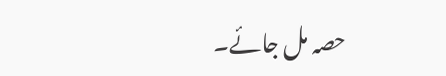حصہ مل جائے۔